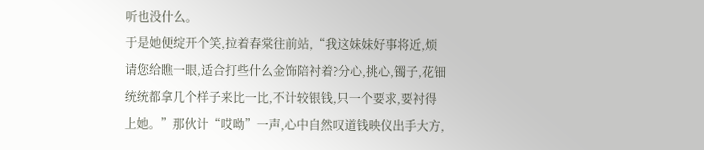听也没什么。
于是她便绽开个笑,拉着春棠往前站,“我这妹妹好事将近,烦请您给瞧一眼,适合打些什么金饰陪衬着?分心,挑心,镯子,花钿统统都拿几个样子来比一比,不计较银钱,只一个要求,要衬得上她。”那伙计“哎呦”一声,心中自然叹道钱映仪出手大方,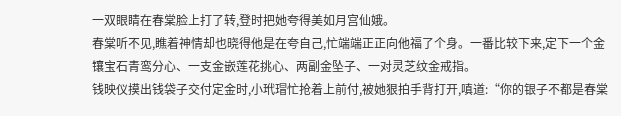一双眼睛在春棠脸上打了转,登时把她夸得美如月宫仙娥。
春棠听不见,瞧着神情却也晓得他是在夸自己,忙端端正正向他福了个身。一番比较下来,定下一个金镶宝石青鸾分心、一支金嵌莲花挑心、两副金坠子、一对灵芝纹金戒指。
钱映仪摸出钱袋子交付定金时,小玳瑁忙抢着上前付,被她狠拍手背打开,嗔道:“你的银子不都是春棠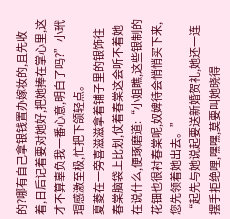的?哪有自己拿银钱置办嫁妆的,且先收着,日后记着要对她好,把她捧在掌心里,这才不算辜负我一番心意,明白了吗?”小玳瑁感激至极,忙把下颌轻点。
夏菱在一旁喜滋滋拿着铺子里的银饰往春棠脑袋上比划,仗着春棠这会听不着她在说什么,便琢磨道:“小姐瞧,这些银制的花钿也很衬春棠呢,奴婢待会悄悄买下来,您先领着她出去。”
“起先与她说起要送新婚贺礼,她还一连摆手拒绝哩,嘿嘿,莫要叫她晓得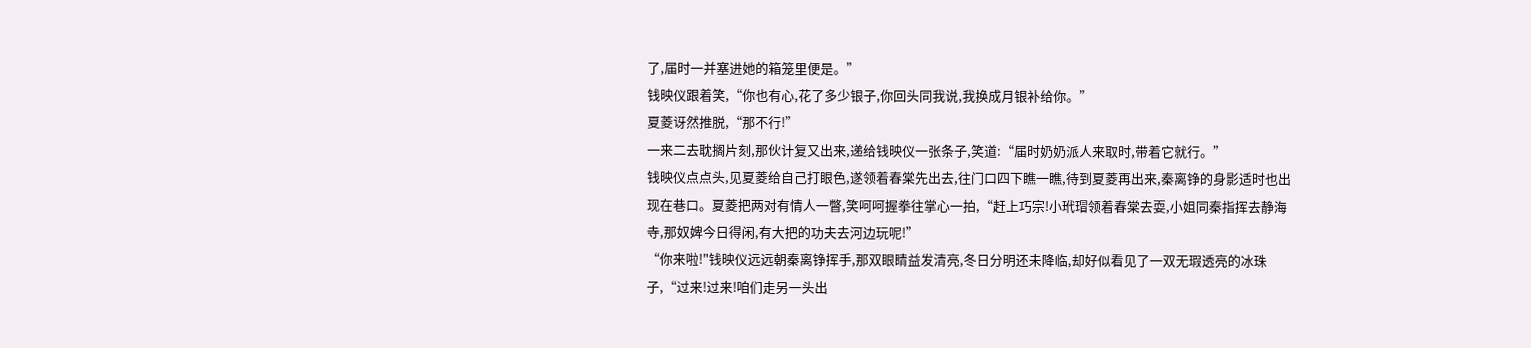了,届时一并塞进她的箱笼里便是。”
钱映仪跟着笑,“你也有心,花了多少银子,你回头同我说,我换成月银补给你。”
夏菱讶然推脱,“那不行!”
一来二去耽搁片刻,那伙计复又出来,递给钱映仪一张条子,笑道:“届时奶奶派人来取时,带着它就行。”
钱映仪点点头,见夏菱给自己打眼色,遂领着春棠先出去,往门口四下瞧一瞧,待到夏菱再出来,秦离铮的身影适时也出现在巷口。夏菱把两对有情人一瞥,笑呵呵握拳往掌心一拍,“赶上巧宗!小玳瑁领着春棠去耍,小姐同秦指挥去静海寺,那奴婢今日得闲,有大把的功夫去河边玩呢!”
“你来啦!"钱映仪远远朝秦离铮挥手,那双眼睛益发清亮,冬日分明还未降临,却好似看见了一双无瑕透亮的冰珠子,“过来!过来!咱们走另一头出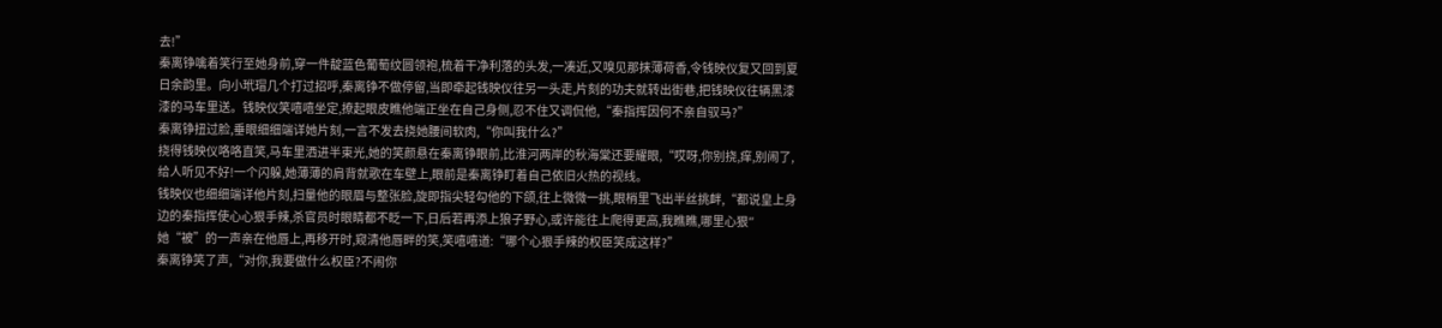去!”
秦离铮噙着笑行至她身前,穿一件靛蓝色葡萄纹圆领袍,梳着干净利落的头发,一凑近,又嗅见那抹薄荷香,令钱映仪复又回到夏日余韵里。向小玳瑁几个打过招呼,秦离铮不做停留,当即牵起钱映仪往另一头走,片刻的功夫就转出街巷,把钱映仪往辆黑漆漆的马车里送。钱映仪笑嘻嘻坐定,撩起眼皮瞧他端正坐在自己身侧,忍不住又调侃他,“秦指挥因何不亲自驭马?”
秦离铮扭过脸,垂眼细细端详她片刻,一言不发去挠她腰间软肉,“你叫我什么?”
挠得钱映仪咯咯直笑,马车里洒进半束光,她的笑颜悬在秦离铮眼前,比淮河两岸的秋海棠还要耀眼,“哎呀,你别挠,痒,别闹了,给人听见不好!一个闪躲,她薄薄的肩背就歌在车壁上,眼前是秦离铮盯着自己依旧火热的视线。
钱映仪也细细端详他片刻,扫量他的眼眉与整张脸,旋即指尖轻勾他的下颌,往上微微一挑,眼梢里飞出半丝挑衅,“都说皇上身边的秦指挥使心心狠手辣,杀官员时眼睛都不眨一下,日后若再添上狼子野心,或许能往上爬得更高,我瞧瞧,哪里心狠″
她“被”的一声亲在他唇上,再移开时,窥清他唇畔的笑,笑嘻嘻道:“哪个心狠手辣的权臣笑成这样?”
秦离铮笑了声,“对你,我要做什么权臣?不闹你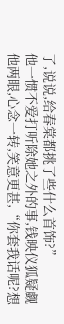了,说说,给春棠都挑了些什么首饰?”
他一惯不爱打听除她之外的事,钱映仪狐疑觑他两眼,心念一转,笑意更甚,“你套我话呢?想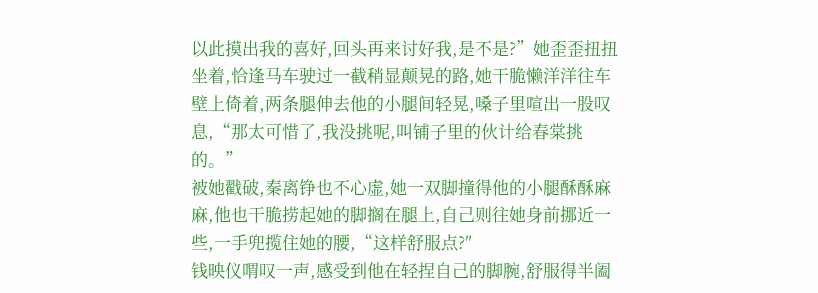以此摸出我的喜好,回头再来讨好我,是不是?”她歪歪扭扭坐着,恰逢马车驶过一截稍显颠晃的路,她干脆懒洋洋往车壁上倚着,两条腿伸去他的小腿间轻晃,嗓子里喧出一股叹息,“那太可惜了,我没挑呢,叫铺子里的伙计给春棠挑的。”
被她戳破,秦离铮也不心虚,她一双脚撞得他的小腿酥酥麻麻,他也干脆捞起她的脚搁在腿上,自己则往她身前挪近一些,一手兜揽住她的腰,“这样舒服点?″
钱映仪喟叹一声,感受到他在轻捏自己的脚腕,舒服得半阖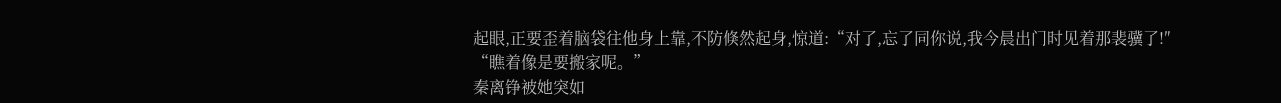起眼,正要歪着脑袋往他身上靠,不防倏然起身,惊道:“对了,忘了同你说,我今晨出门时见着那裴骥了!″
“瞧着像是要搬家呢。”
秦离铮被她突如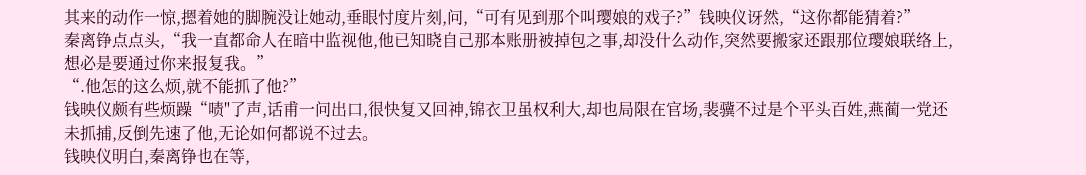其来的动作一惊,摁着她的脚腕没让她动,垂眼忖度片刻,问,“可有见到那个叫璎娘的戏子?”钱映仪讶然,“这你都能猜着?”
秦离铮点点头,“我一直都命人在暗中监视他,他已知晓自己那本账册被掉包之事,却没什么动作,突然要搬家还跟那位璎娘联络上,想必是要通过你来报复我。”
“.他怎的这么烦,就不能抓了他?”
钱映仪颇有些烦躁“啧"了声,话甫一问出口,很快复又回神,锦衣卫虽权利大,却也局限在官场,裴骥不过是个平头百姓,燕蔺一党还未抓捕,反倒先速了他,无论如何都说不过去。
钱映仪明白,秦离铮也在等,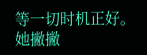等一切时机正好。她撇撇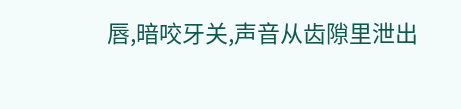唇,暗咬牙关,声音从齿隙里泄出